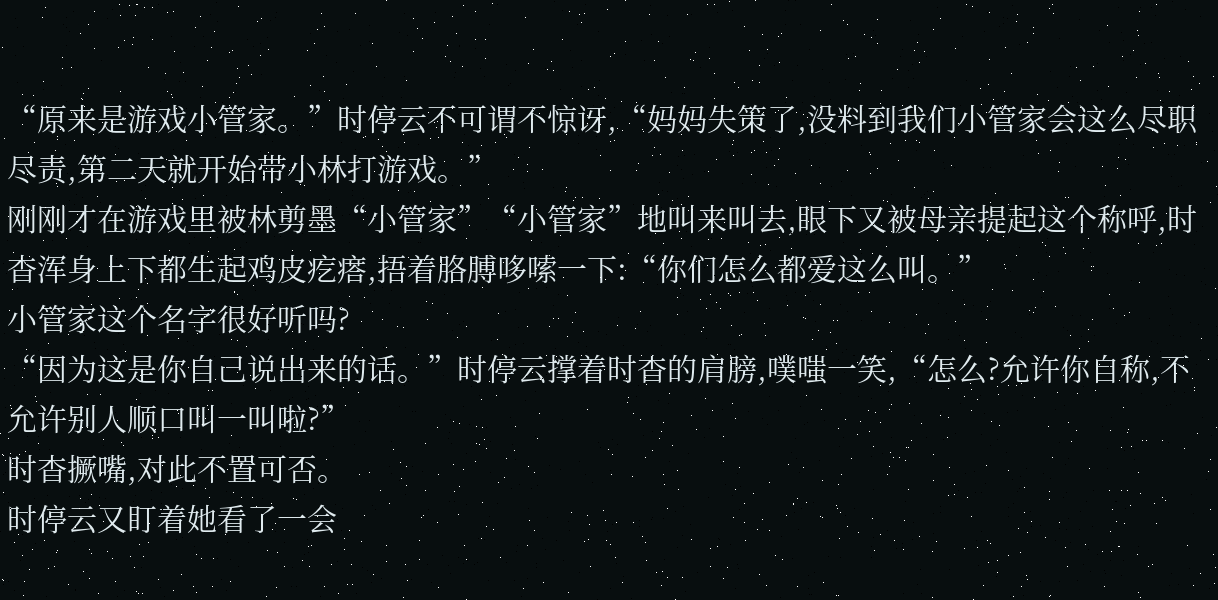“原来是游戏小管家。”时停云不可谓不惊讶,“妈妈失策了,没料到我们小管家会这么尽职尽责,第二天就开始带小林打游戏。”
刚刚才在游戏里被林剪墨“小管家”“小管家”地叫来叫去,眼下又被母亲提起这个称呼,时杳浑身上下都生起鸡皮疙瘩,捂着胳膊哆嗦一下:“你们怎么都爱这么叫。”
小管家这个名字很好听吗?
“因为这是你自己说出来的话。”时停云撑着时杳的肩膀,噗嗤一笑,“怎么?允许你自称,不允许别人顺口叫一叫啦?”
时杳撅嘴,对此不置可否。
时停云又盯着她看了一会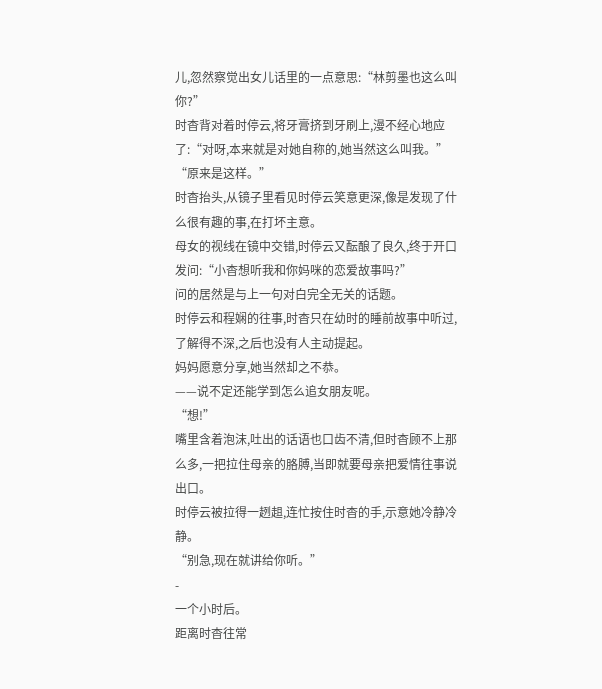儿,忽然察觉出女儿话里的一点意思:“林剪墨也这么叫你?”
时杳背对着时停云,将牙膏挤到牙刷上,漫不经心地应了:“对呀,本来就是对她自称的,她当然这么叫我。”
“原来是这样。”
时杳抬头,从镜子里看见时停云笑意更深,像是发现了什么很有趣的事,在打坏主意。
母女的视线在镜中交错,时停云又酝酿了良久,终于开口发问:“小杳想听我和你妈咪的恋爱故事吗?”
问的居然是与上一句对白完全无关的话题。
时停云和程娴的往事,时杳只在幼时的睡前故事中听过,了解得不深,之后也没有人主动提起。
妈妈愿意分享,她当然却之不恭。
——说不定还能学到怎么追女朋友呢。
“想!”
嘴里含着泡沫,吐出的话语也口齿不清,但时杳顾不上那么多,一把拉住母亲的胳膊,当即就要母亲把爱情往事说出口。
时停云被拉得一趔趄,连忙按住时杳的手,示意她冷静冷静。
“别急,现在就讲给你听。”
-
一个小时后。
距离时杳往常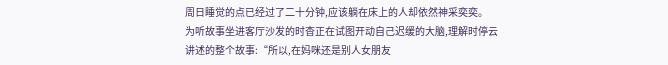周日睡觉的点已经过了二十分钟,应该躺在床上的人却依然神采奕奕。
为听故事坐进客厅沙发的时杳正在试图开动自己迟缓的大脑,理解时停云讲述的整个故事:“所以,在妈咪还是别人女朋友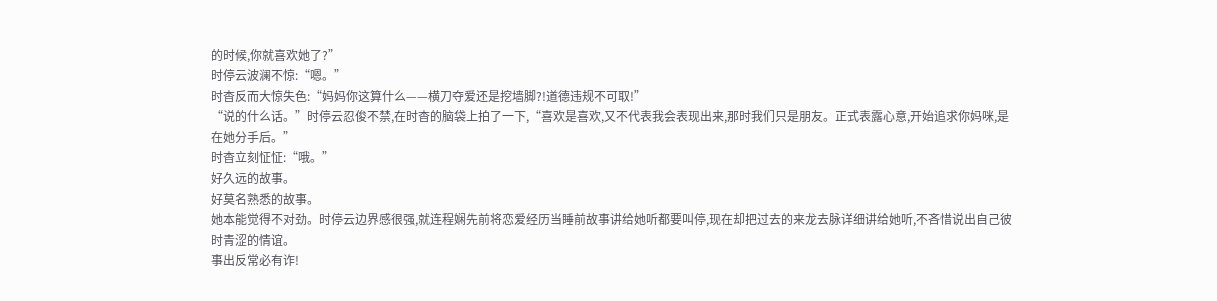的时候,你就喜欢她了?”
时停云波澜不惊:“嗯。”
时杳反而大惊失色:“妈妈你这算什么——横刀夺爱还是挖墙脚?!道德违规不可取!”
“说的什么话。”时停云忍俊不禁,在时杳的脑袋上拍了一下,“喜欢是喜欢,又不代表我会表现出来,那时我们只是朋友。正式表露心意,开始追求你妈咪,是在她分手后。”
时杳立刻怔怔:“哦。”
好久远的故事。
好莫名熟悉的故事。
她本能觉得不对劲。时停云边界感很强,就连程娴先前将恋爱经历当睡前故事讲给她听都要叫停,现在却把过去的来龙去脉详细讲给她听,不吝惜说出自己彼时青涩的情谊。
事出反常必有诈!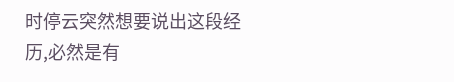时停云突然想要说出这段经历,必然是有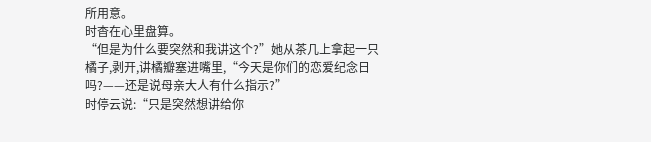所用意。
时杳在心里盘算。
“但是为什么要突然和我讲这个?”她从茶几上拿起一只橘子,剥开,讲橘瓣塞进嘴里,“今天是你们的恋爱纪念日吗?——还是说母亲大人有什么指示?”
时停云说:“只是突然想讲给你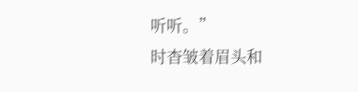听听。”
时杳皱着眉头和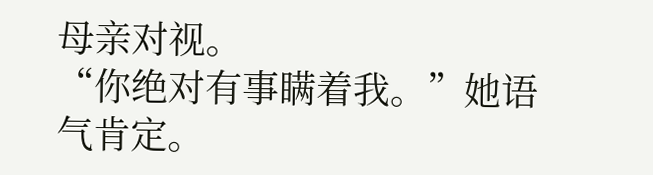母亲对视。
“你绝对有事瞒着我。”她语气肯定。